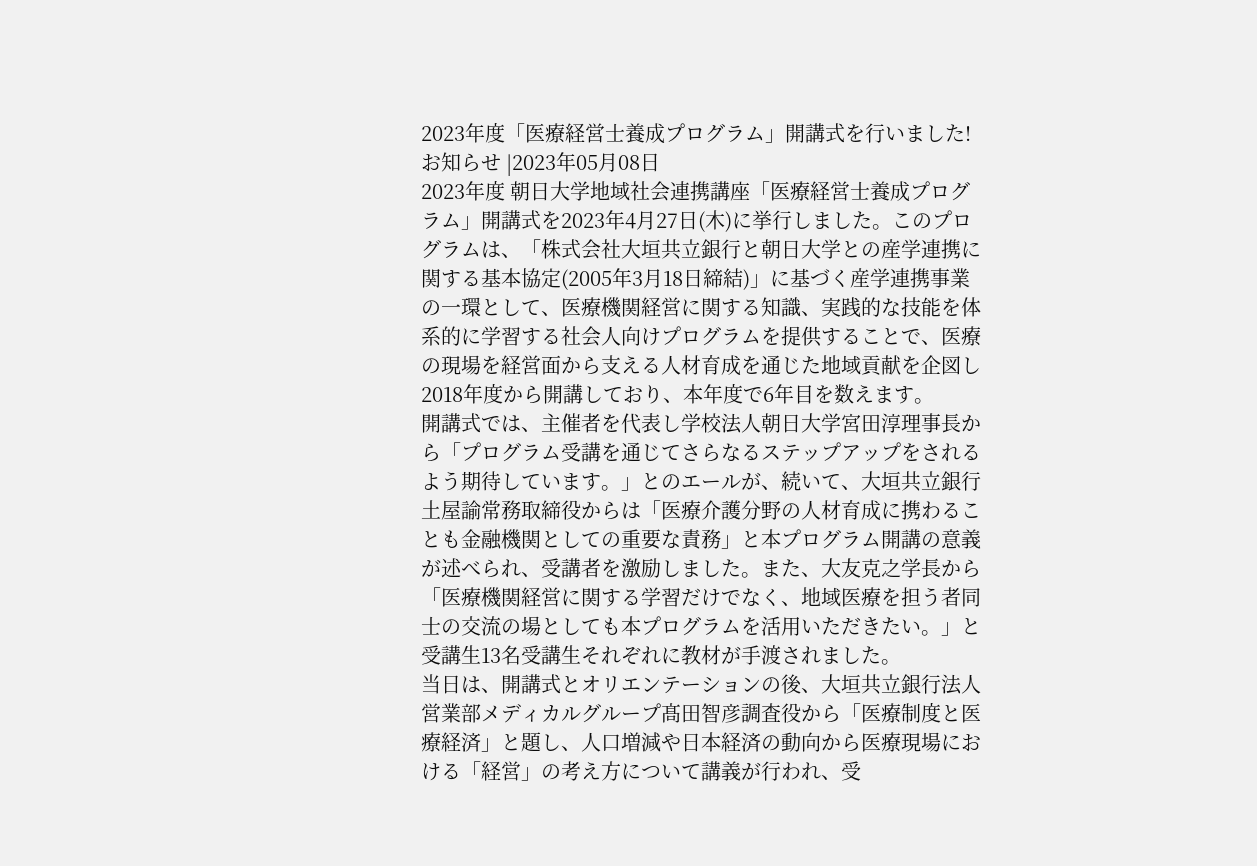2023年度「医療経営士養成プログラム」開講式を行いました!
お知らせ |2023年05月08日
2023年度 朝日大学地域社会連携講座「医療経営士養成プログラム」開講式を2023年4月27日(木)に挙行しました。このプログラムは、「株式会社大垣共立銀行と朝日大学との産学連携に関する基本協定(2005年3月18日締結)」に基づく産学連携事業の一環として、医療機関経営に関する知識、実践的な技能を体系的に学習する社会人向けプログラムを提供することで、医療の現場を経営面から支える人材育成を通じた地域貢献を企図し2018年度から開講しており、本年度で6年目を数えます。
開講式では、主催者を代表し学校法人朝日大学宮田淳理事長から「プログラム受講を通じてさらなるステップアップをされるよう期待しています。」とのエールが、続いて、大垣共立銀行 土屋諭常務取締役からは「医療介護分野の人材育成に携わることも金融機関としての重要な責務」と本プログラム開講の意義が述べられ、受講者を激励しました。また、大友克之学長から「医療機関経営に関する学習だけでなく、地域医療を担う者同士の交流の場としても本プログラムを活用いただきたい。」と受講生13名受講生それぞれに教材が手渡されました。
当日は、開講式とオリエンテーションの後、大垣共立銀行法人営業部メディカルグループ髙田智彦調査役から「医療制度と医療経済」と題し、人口増減や日本経済の動向から医療現場における「経営」の考え方について講義が行われ、受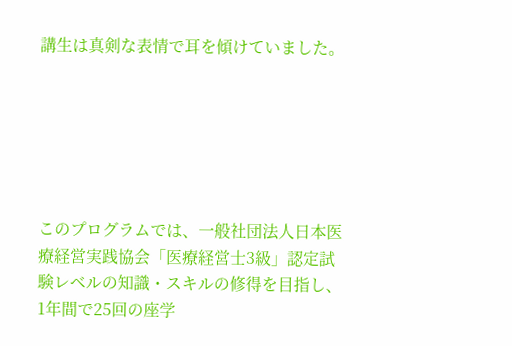講生は真剣な表情で耳を傾けていました。






このプログラムでは、一般社団法人日本医療経営実践協会「医療経営士3級」認定試験レベルの知識・スキルの修得を目指し、1年間で25回の座学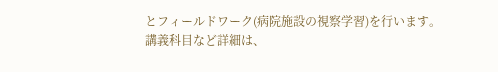とフィールドワーク(病院施設の視察学習)を行います。
講義科目など詳細は、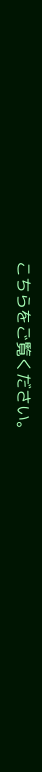こちらをご覧ください。